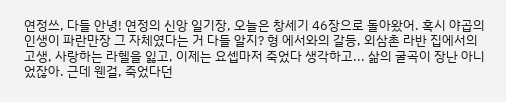연정쓰, 다들 안녕! 연정의 신앙 일기장, 오늘은 창세기 46장으로 돌아왔어. 혹시 야곱의 인생이 파란만장 그 자체였다는 거 다들 알지? 형 에서와의 갈등, 외삼촌 라반 집에서의 고생, 사랑하는 라헬을 잃고, 이제는 요셉마저 죽었다 생각하고... 삶의 굴곡이 장난 아니었잖아. 근데 웬걸, 죽었다던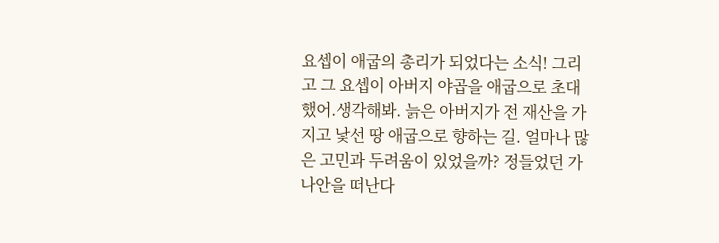요셉이 애굽의 총리가 되었다는 소식! 그리고 그 요셉이 아버지 야곱을 애굽으로 초대했어.생각해봐. 늙은 아버지가 전 재산을 가지고 낯선 땅 애굽으로 향하는 길. 얼마나 많은 고민과 두려움이 있었을까? 정들었던 가나안을 떠난다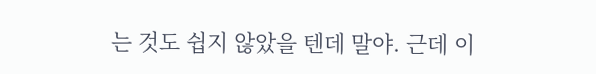는 것도 쉽지 않았을 텐데 말야. 근데 이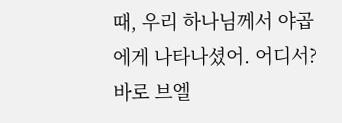때, 우리 하나님께서 야곱에게 나타나셨어. 어디서? 바로 브엘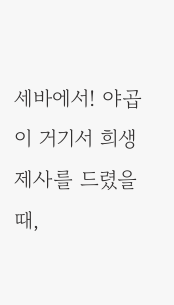세바에서! 야곱이 거기서 희생 제사를 드렸을 때,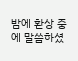밤에 환상 중에 말씀하셨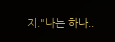지."나는 하나..